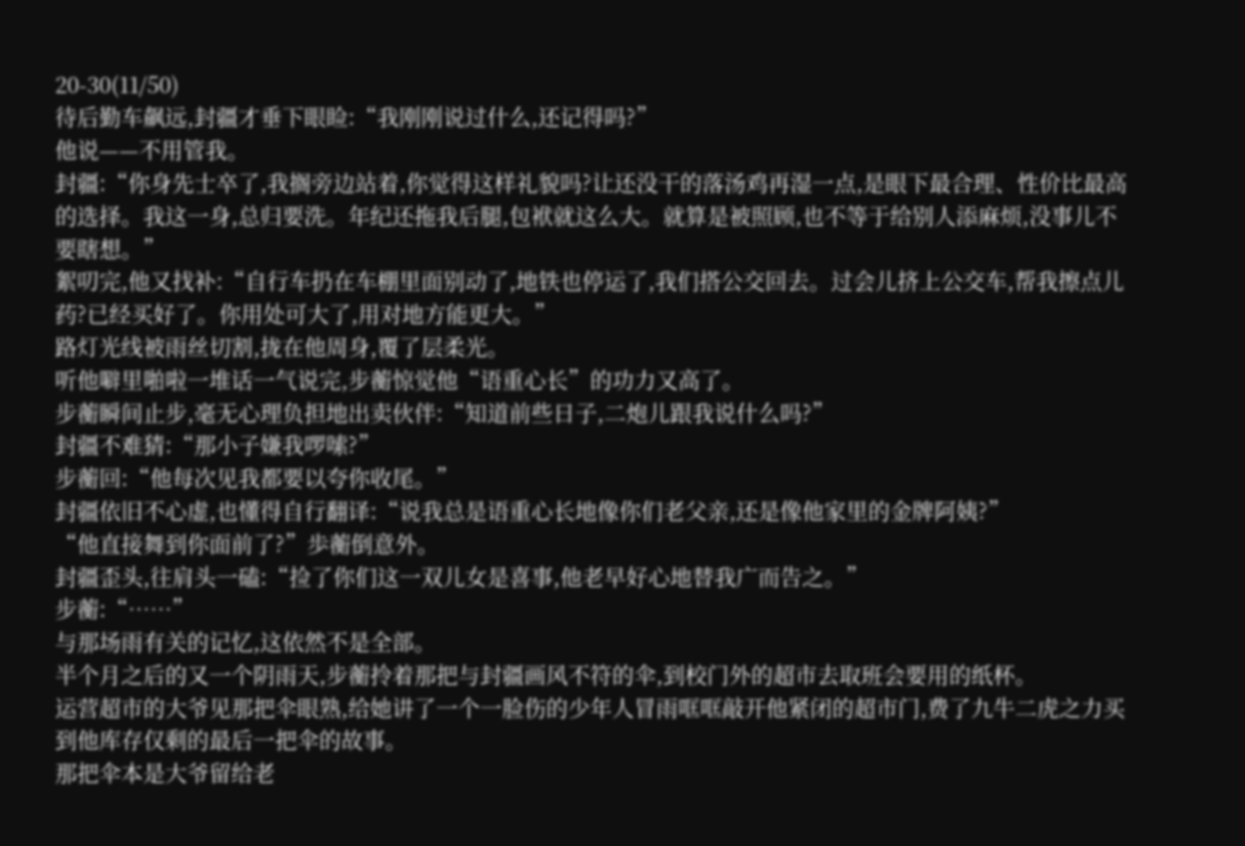20-30(11/50)
待后勤车飙远,封疆才垂下眼睑:“我刚刚说过什么,还记得吗?”
他说——不用管我。
封疆:“你身先士卒了,我搁旁边站着,你觉得这样礼貌吗?让还没干的落汤鸡再湿一点,是眼下最合理、性价比最高的选择。我这一身,总归要洗。年纪还拖我后腿,包袱就这么大。就算是被照顾,也不等于给别人添麻烦,没事儿不要瞎想。”
絮叨完,他又找补:“自行车扔在车棚里面别动了,地铁也停运了,我们搭公交回去。过会儿挤上公交车,帮我擦点儿药?已经买好了。你用处可大了,用对地方能更大。”
路灯光线被雨丝切割,拢在他周身,覆了层柔光。
听他噼里啪啦一堆话一气说完,步蘅惊觉他“语重心长”的功力又高了。
步蘅瞬间止步,毫无心理负担地出卖伙伴:“知道前些日子,二炮儿跟我说什么吗?”
封疆不难猜:“那小子嫌我啰嗦?”
步蘅回:“他每次见我都要以夸你收尾。”
封疆依旧不心虚,也懂得自行翻译:“说我总是语重心长地像你们老父亲,还是像他家里的金牌阿姨?”
“他直接舞到你面前了?”歩蘅倒意外。
封疆歪头,往肩头一磕:“捡了你们这一双儿女是喜事,他老早好心地替我广而告之。”
步蘅:“……”
与那场雨有关的记忆,这依然不是全部。
半个月之后的又一个阴雨天,步蘅拎着那把与封疆画风不符的伞,到校门外的超市去取班会要用的纸杯。
运营超市的大爷见那把伞眼熟,给她讲了一个一脸伤的少年人冒雨哐哐敲开他紧闭的超市门,费了九牛二虎之力买到他库存仅剩的最后一把伞的故事。
那把伞本是大爷留给老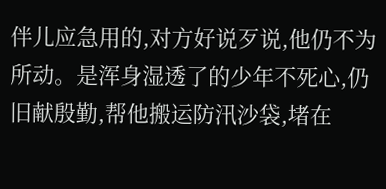伴儿应急用的,对方好说歹说,他仍不为所动。是浑身湿透了的少年不死心,仍旧献殷勤,帮他搬运防汛沙袋,堵在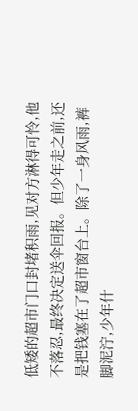低矮的超市门口封堵积雨,见对方淋得可怜,他不落忍,最终决定送伞回报。但少年走之前,还是把钱塞在了超市窗台上。除了一身风雨,裤脚泥泞,少年什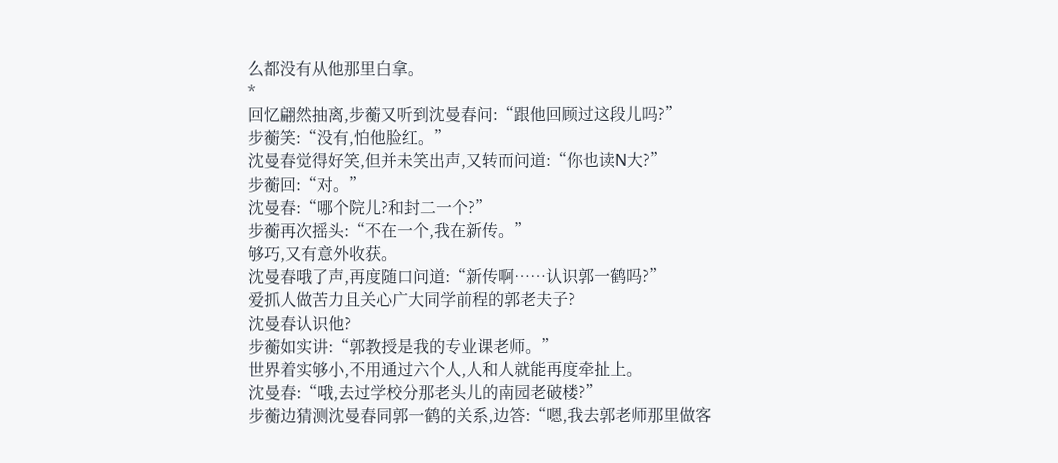么都没有从他那里白拿。
*
回忆翩然抽离,步蘅又听到沈曼春问:“跟他回顾过这段儿吗?”
步蘅笑:“没有,怕他脸红。”
沈曼春觉得好笑,但并未笑出声,又转而问道:“你也读N大?”
步蘅回:“对。”
沈曼春:“哪个院儿?和封二一个?”
步蘅再次摇头:“不在一个,我在新传。”
够巧,又有意外收获。
沈曼春哦了声,再度随口问道:“新传啊……认识郭一鹤吗?”
爱抓人做苦力且关心广大同学前程的郭老夫子?
沈曼春认识他?
步蘅如实讲:“郭教授是我的专业课老师。”
世界着实够小,不用通过六个人,人和人就能再度牵扯上。
沈曼春:“哦,去过学校分那老头儿的南园老破楼?”
步蘅边猜测沈曼春同郭一鹤的关系,边答:“嗯,我去郭老师那里做客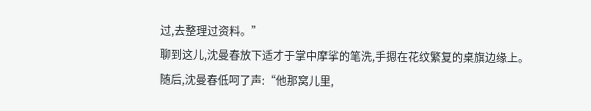过,去整理过资料。”
聊到这儿,沈曼春放下适才于掌中摩挲的笔洗,手摁在花纹繁复的桌旗边缘上。
随后,沈曼春低呵了声:“他那窝儿里,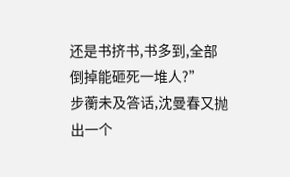还是书挤书,书多到,全部倒掉能砸死一堆人?”
步蘅未及答话,沈曼春又抛出一个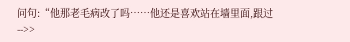问句:“他那老毛病改了吗……他还是喜欢站在墙里面,跟过-->>